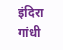इंदिरा गांधी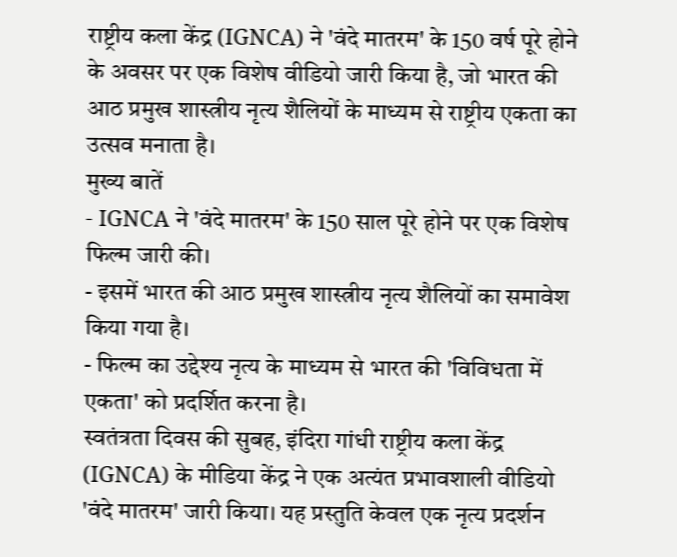राष्ट्रीय कला केंद्र (IGNCA) ने 'वंदे मातरम' के 150 वर्ष पूरे होने के अवसर पर एक विशेष वीडियो जारी किया है, जो भारत की आठ प्रमुख शास्त्रीय नृत्य शैलियों के माध्यम से राष्ट्रीय एकता का उत्सव मनाता है।
मुख्य बातें
- IGNCA ने 'वंदे मातरम' के 150 साल पूरे होने पर एक विशेष फिल्म जारी की।
- इसमें भारत की आठ प्रमुख शास्त्रीय नृत्य शैलियों का समावेश किया गया है।
- फिल्म का उद्देश्य नृत्य के माध्यम से भारत की 'विविधता में एकता' को प्रदर्शित करना है।
स्वतंत्रता दिवस की सुबह, इंदिरा गांधी राष्ट्रीय कला केंद्र (IGNCA) के मीडिया केंद्र ने एक अत्यंत प्रभावशाली वीडियो 'वंदे मातरम' जारी किया। यह प्रस्तुति केवल एक नृत्य प्रदर्शन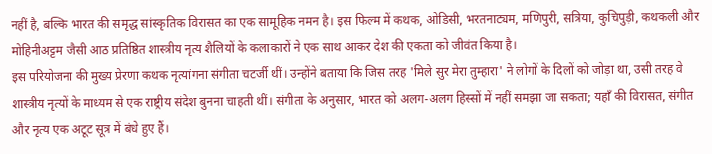नहीं है, बल्कि भारत की समृद्ध सांस्कृतिक विरासत का एक सामूहिक नमन है। इस फिल्म में कथक, ओडिसी, भरतनाट्यम, मणिपुरी, सत्रिया, कुचिपुड़ी, कथकली और मोहिनीअट्टम जैसी आठ प्रतिष्ठित शास्त्रीय नृत्य शैलियों के कलाकारों ने एक साथ आकर देश की एकता को जीवंत किया है।
इस परियोजना की मुख्य प्रेरणा कथक नृत्यांगना संगीता चटर्जी थीं। उन्होंने बताया कि जिस तरह 'मिले सुर मेरा तुम्हारा' ने लोगों के दिलों को जोड़ा था, उसी तरह वे शास्त्रीय नृत्यों के माध्यम से एक राष्ट्रीय संदेश बुनना चाहती थीं। संगीता के अनुसार, भारत को अलग-अलग हिस्सों में नहीं समझा जा सकता; यहाँ की विरासत, संगीत और नृत्य एक अटूट सूत्र में बंधे हुए हैं।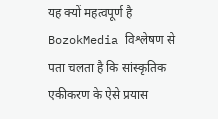यह क्यों महत्वपूर्ण है
BozokMedia विश्लेषण से पता चलता है कि सांस्कृतिक एकीकरण के ऐसे प्रयास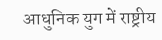आधुनिक युग में राष्ट्रीय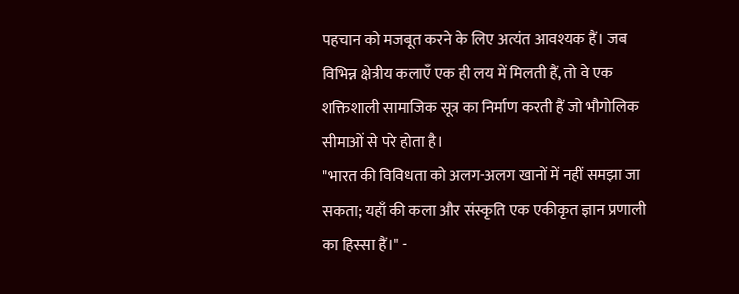पहचान को मजबूत करने के लिए अत्यंत आवश्यक हैं। जब विभिन्न क्षेत्रीय कलाएँ एक ही लय में मिलती हैं, तो वे एक शक्तिशाली सामाजिक सूत्र का निर्माण करती हैं जो भौगोलिक सीमाओं से परे होता है।
"भारत की विविधता को अलग-अलग खानों में नहीं समझा जा सकता; यहाँ की कला और संस्कृति एक एकीकृत ज्ञान प्रणाली का हिस्सा हैं।" -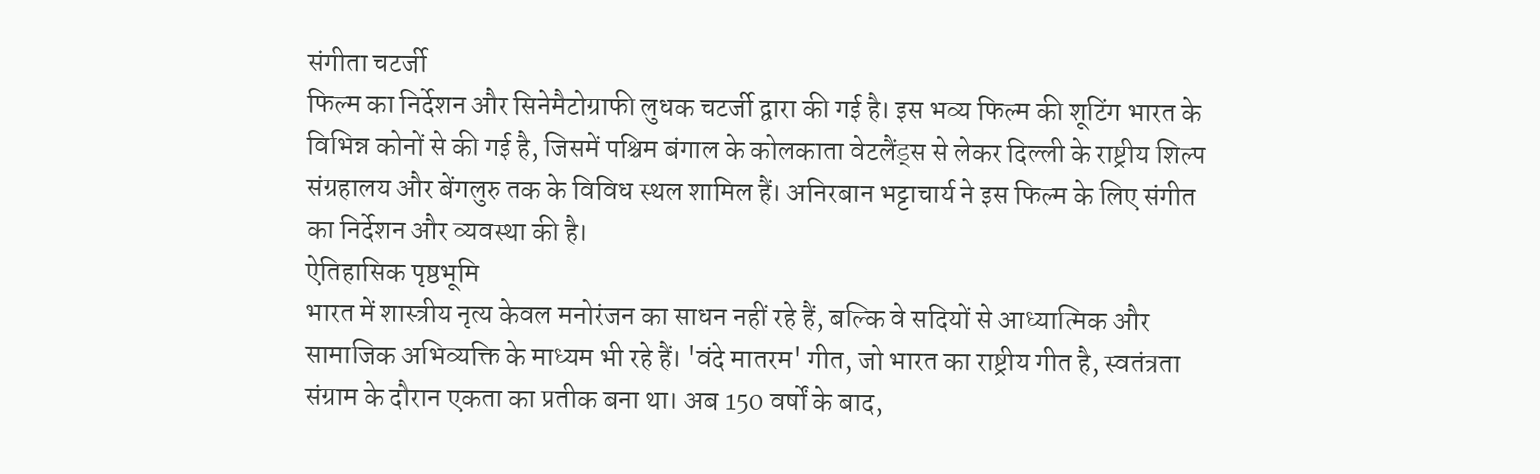संगीता चटर्जी
फिल्म का निर्देशन और सिनेमैटोग्राफी लुधक चटर्जी द्वारा की गई है। इस भव्य फिल्म की शूटिंग भारत के विभिन्न कोनों से की गई है, जिसमें पश्चिम बंगाल के कोलकाता वेटलैंड्स से लेकर दिल्ली के राष्ट्रीय शिल्प संग्रहालय और बेंगलुरु तक के विविध स्थल शामिल हैं। अनिरबान भट्टाचार्य ने इस फिल्म के लिए संगीत का निर्देशन और व्यवस्था की है।
ऐतिहासिक पृष्ठभूमि
भारत में शास्त्रीय नृत्य केवल मनोरंजन का साधन नहीं रहे हैं, बल्कि वे सदियों से आध्यात्मिक और सामाजिक अभिव्यक्ति के माध्यम भी रहे हैं। 'वंदे मातरम' गीत, जो भारत का राष्ट्रीय गीत है, स्वतंत्रता संग्राम के दौरान एकता का प्रतीक बना था। अब 150 वर्षों के बाद,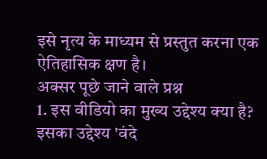इसे नृत्य के माध्यम से प्रस्तुत करना एक ऐतिहासिक क्षण है।
अक्सर पूछे जाने वाले प्रश्न
1. इस वीडियो का मुख्य उद्देश्य क्या है?
इसका उद्देश्य 'वंदे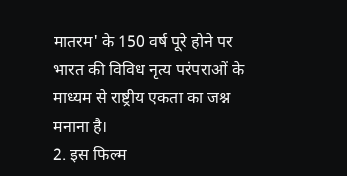मातरम' के 150 वर्ष पूरे होने पर भारत की विविध नृत्य परंपराओं के माध्यम से राष्ट्रीय एकता का जश्न मनाना है।
2. इस फिल्म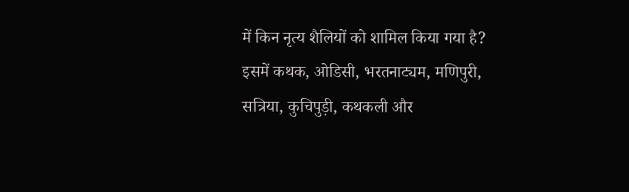में किन नृत्य शैलियों को शामिल किया गया है?
इसमें कथक, ओडिसी, भरतनाट्यम, मणिपुरी, सत्रिया, कुचिपुड़ी, कथकली और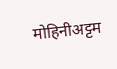मोहिनीअट्टम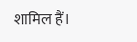शामिल हैं।